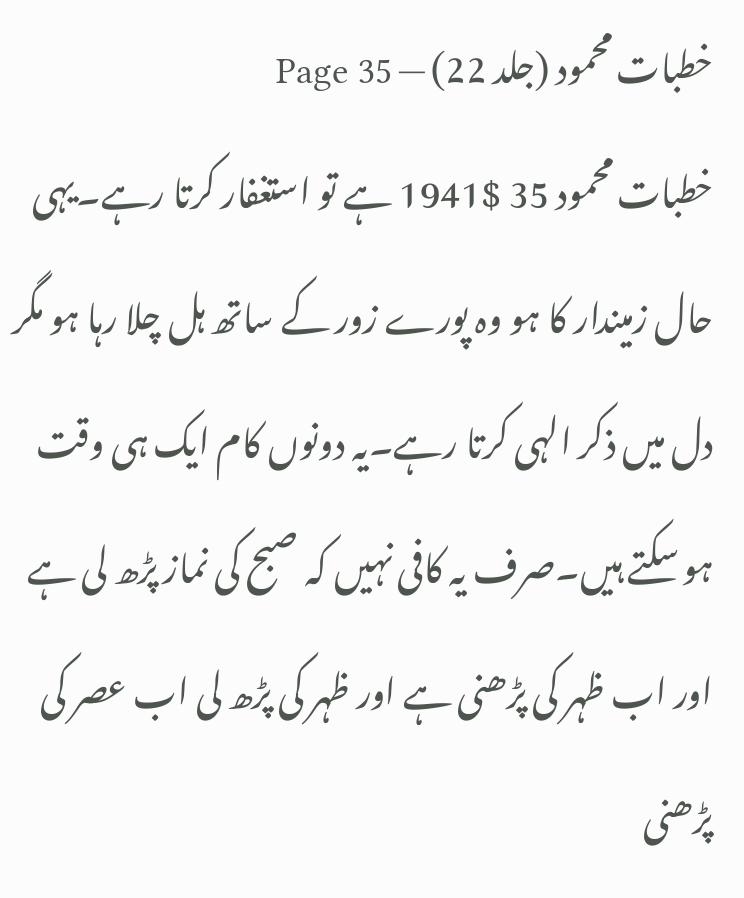خطبات محمود (جلد 22) — Page 35
خطبات محمود 35 $1941 ہے تو استغفار کرتا رہے۔یہی حال زمیندار کا ہو وہ پورے زور کے ساتھ ہل چلا رہا ہو مگر دل میں ذکر الہی کرتا رہے۔یہ دونوں کام ایک ہی وقت ہو سکتے ہیں۔صرف یہ کافی نہیں کہ صبح کی نماز پڑھ لی ہے اور اب ظہر کی پڑھنی ہے اور ظہر کی پڑھ لی اب عصر کی پڑھنی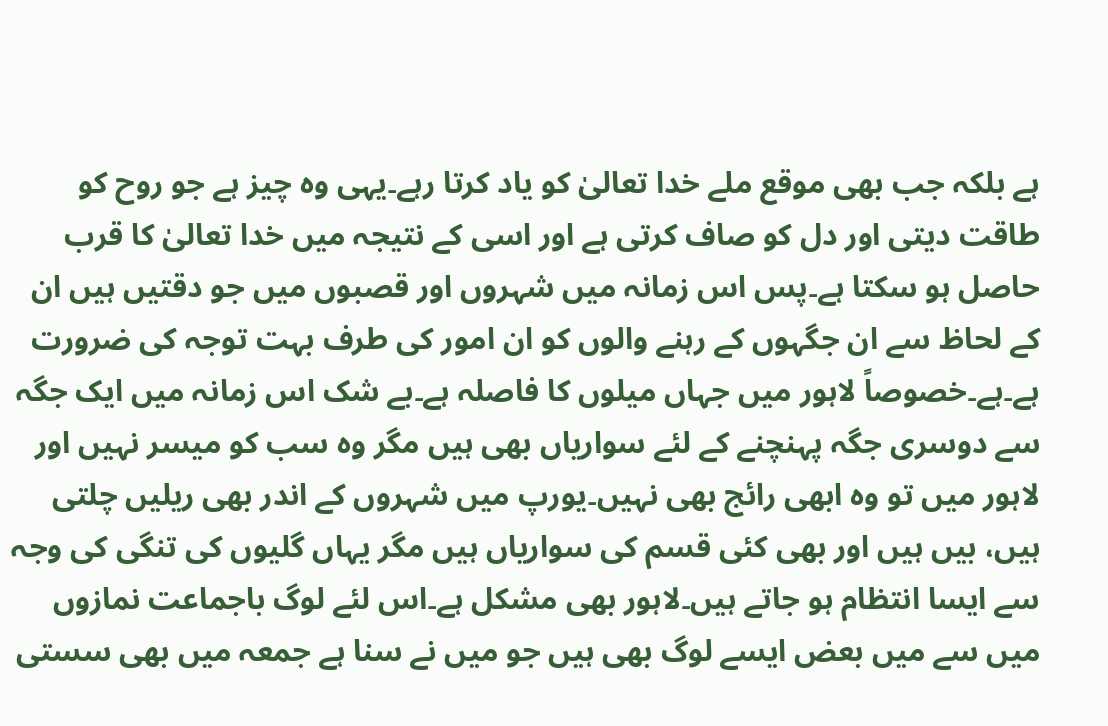ہے بلکہ جب بھی موقع ملے خدا تعالیٰ کو یاد کرتا رہے۔یہی وہ چیز ہے جو روح کو طاقت دیتی اور دل کو صاف کرتی ہے اور اسی کے نتیجہ میں خدا تعالیٰ کا قرب حاصل ہو سکتا ہے۔پس اس زمانہ میں شہروں اور قصبوں میں جو دقتیں ہیں ان کے لحاظ سے ان جگہوں کے رہنے والوں کو ان امور کی طرف بہت توجہ کی ضرورت ہے۔ہے۔خصوصاً لاہور میں جہاں میلوں کا فاصلہ ہے۔بے شک اس زمانہ میں ایک جگہ سے دوسری جگہ پہنچنے کے لئے سواریاں بھی ہیں مگر وہ سب کو میسر نہیں اور لاہور میں تو وہ ابھی رائج بھی نہیں۔یورپ میں شہروں کے اندر بھی ریلیں چلتی ہیں، بیں ہیں اور بھی کئی قسم کی سواریاں ہیں مگر یہاں گلیوں کی تنگی کی وجہ سے ایسا انتظام ہو جاتے ہیں۔لاہور بھی مشکل ہے۔اس لئے لوگ باجماعت نمازوں میں سے میں بعض ایسے لوگ بھی ہیں جو میں نے سنا ہے جمعہ میں بھی سستی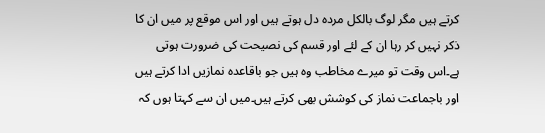کرتے ہیں مگر لوگ بالکل مردہ دل ہوتے ہیں اور اس موقع پر میں ان کا ذکر نہیں کر رہا ان کے لئے اور قسم کی نصیحت کی ضرورت ہوتی ہے۔اس وقت تو میرے مخاطب وہ ہیں جو باقاعدہ نمازیں ادا کرتے ہیں اور باجماعت نماز کی کوشش بھی کرتے ہیں۔میں ان سے کہتا ہوں کہ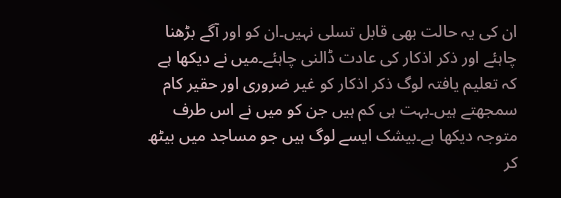ان کی یہ حالت بھی قابل تسلی نہیں۔ان کو اور آگے بڑھنا چاہئے اور ذکر اذکار کی عادت ڈالنی چاہئے۔میں نے دیکھا ہے کہ تعلیم یافتہ لوگ ذکر اذکار کو غیر ضروری اور حقیر کام سمجھتے ہیں۔بہت ہی کم ہیں جن کو میں نے اس طرف متوجہ دیکھا ہے۔بیشک ایسے لوگ ہیں جو مساجد میں بیٹھ کر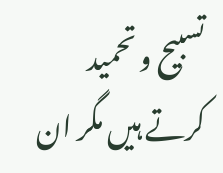تسبیح و تحمید کرتے ہیں مگر ان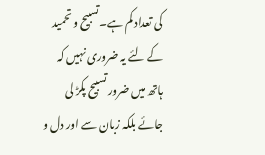کی تعداد کم ہے۔تسبیح و تحمید کے لئے یہ ضروری نہیں کہ ہاتھ میں ضرور تسبیح پکڑ لی جائے بلکہ زبان سے اور دل و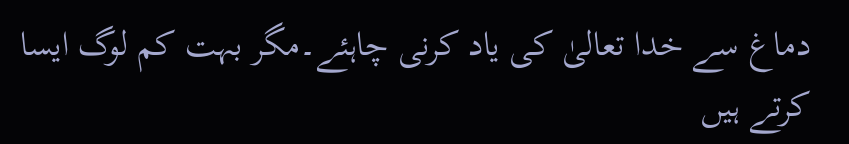دماغ سے خدا تعالیٰ کی یاد کرنی چاہئے۔مگر بہت کم لوگ ایسا کرتے ہیں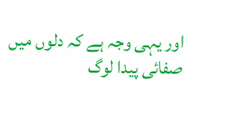اور یہی وجہ ہے کہ دلوں میں صفائی پیدا لوگ